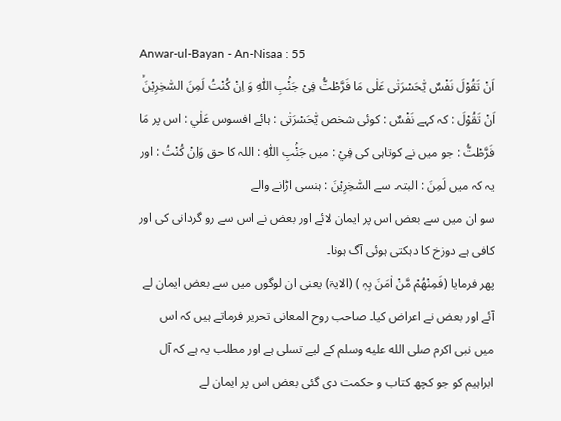Anwar-ul-Bayan - An-Nisaa : 55
اَنْ تَقُوْلَ نَفْسٌ یّٰحَسْرَتٰى عَلٰى مَا فَرَّطْتُّ فِیْ جَنْۢبِ اللّٰهِ وَ اِنْ كُنْتُ لَمِنَ السّٰخِرِیْنَۙ
اَنْ تَقُوْلَ : کہ کہے نَفْسٌ : کوئی شخص يّٰحَسْرَتٰى : ہائے افسوس عَلٰي : اس پر مَا فَرَّطْتُّ : جو میں نے کوتاہی کی فِيْ : میں جَنْۢبِ اللّٰهِ : اللہ کا حق وَاِنْ كُنْتُ : اور یہ کہ میں لَمِنَ : البتہ۔ سے السّٰخِرِيْنَ : ہنسی اڑانے والے
سو ان میں سے بعض اس پر ایمان لائے اور بعض نے اس سے رو گردانی کی اور کافی ہے دوزخ کا دہکتی ہوئی آگ ہونا۔
پھر فرمایا (فَمِنْھُمْ مَّنْ اٰمَنَ بِہٖ ) (الایۃ) یعنی ان لوگوں میں سے بعض ایمان لے آئے اور بعض نے اعراض کیا۔ صاحب روح المعانی تحریر فرماتے ہیں کہ اس میں نبی اکرم صلى الله عليه وسلم کے لیے تسلی ہے اور مطلب یہ ہے کہ آل ابراہیم کو جو کچھ کتاب و حکمت دی گئی بعض اس پر ایمان لے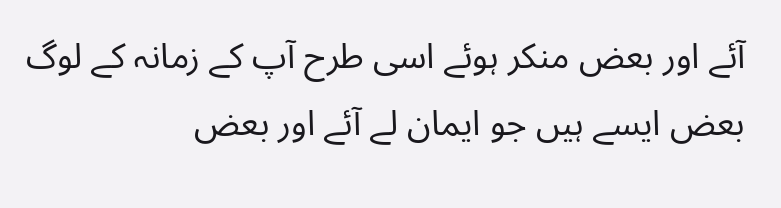آئے اور بعض منکر ہوئے اسی طرح آپ کے زمانہ کے لوگ بعض ایسے ہیں جو ایمان لے آئے اور بعض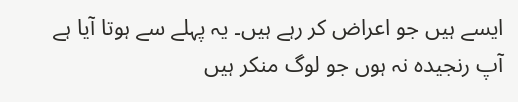ایسے ہیں جو اعراض کر رہے ہیں۔ یہ پہلے سے ہوتا آیا ہے آپ رنجیدہ نہ ہوں جو لوگ منکر ہیں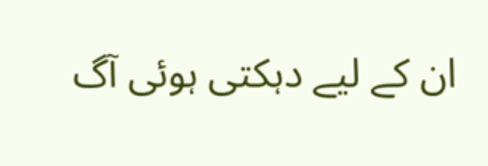ان کے لیے دہکتی ہوئی آگ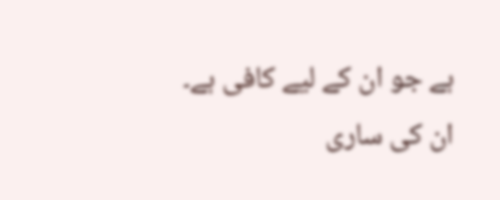ہے جو ان کے لیے کافی ہے۔ ان کی ساری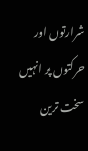شرارتوں اور حرکتوں پر انہیں سخت ترین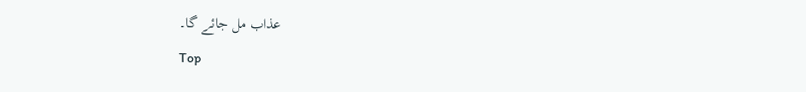عذاب مل جائے گا۔
Top